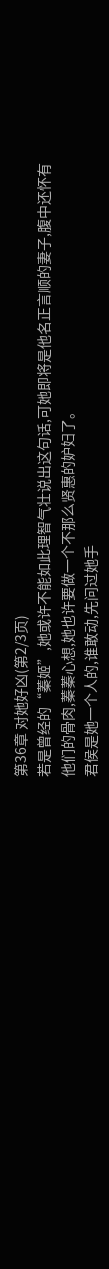第36章 对她好凶(第2/3页)
若是曾经的“蓁姬”,她或许不能如此理智气壮说出这句话,可她即将是他名正言顺的妻子,腹中还怀有他们的骨肉,蓁蓁心想,她也许要做一个不那么贤惠的妒妇了。
君侯是她一个人的,谁敢动,先问过她手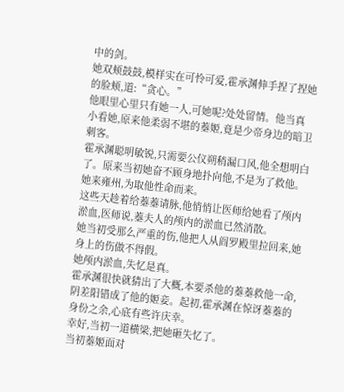中的剑。
她双颊鼓鼓,模样实在可怜可爱,霍承渊伸手捏了捏她的脸颊,道:“贪心。”
他眼里心里只有她一人,可她呢?处处留情。他当真小看她,原来他柔弱不堪的蓁姬,竟是少帝身边的暗卫刺客。
霍承渊聪明敏锐,只需要公仪朔稍漏口风,他全想明白了。原来当初她奋不顾身地扑向他,不是为了救他。
她来雍州,为取他性命而来。
这些天趁着给蓁蓁请脉,他悄悄让医师给她看了颅内淤血,医师说,蓁夫人的颅内的淤血已然消散。
她当初受那么严重的伤,他把人从阎罗殿里拉回来,她身上的伤做不得假。
她颅内淤血,失忆是真。
霍承渊很快就猜出了大概,本要杀他的蓁蓁救他一命,阴差阳错成了他的姬妾。起初,霍承渊在惊讶蓁蓁的身份之余,心底有些许庆幸。
幸好,当初一道横梁,把她砸失忆了。
当初蓁姬面对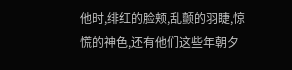他时,绯红的脸颊,乱颤的羽睫,惊慌的神色,还有他们这些年朝夕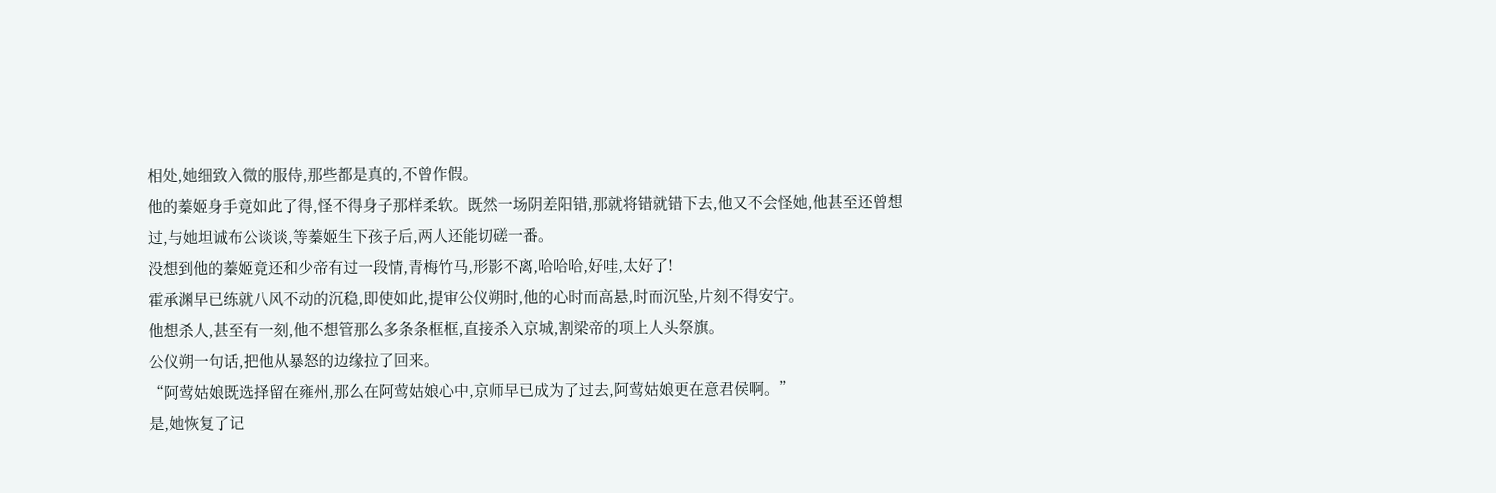相处,她细致入微的服侍,那些都是真的,不曾作假。
他的蓁姬身手竟如此了得,怪不得身子那样柔软。既然一场阴差阳错,那就将错就错下去,他又不会怪她,他甚至还曾想过,与她坦诚布公谈谈,等蓁姬生下孩子后,两人还能切磋一番。
没想到他的蓁姬竟还和少帝有过一段情,青梅竹马,形影不离,哈哈哈,好哇,太好了!
霍承渊早已练就八风不动的沉稳,即使如此,提审公仪朔时,他的心时而高悬,时而沉坠,片刻不得安宁。
他想杀人,甚至有一刻,他不想管那么多条条框框,直接杀入京城,割梁帝的项上人头祭旗。
公仪朔一句话,把他从暴怒的边缘拉了回来。
“阿莺姑娘既选择留在雍州,那么在阿莺姑娘心中,京师早已成为了过去,阿莺姑娘更在意君侯啊。”
是,她恢复了记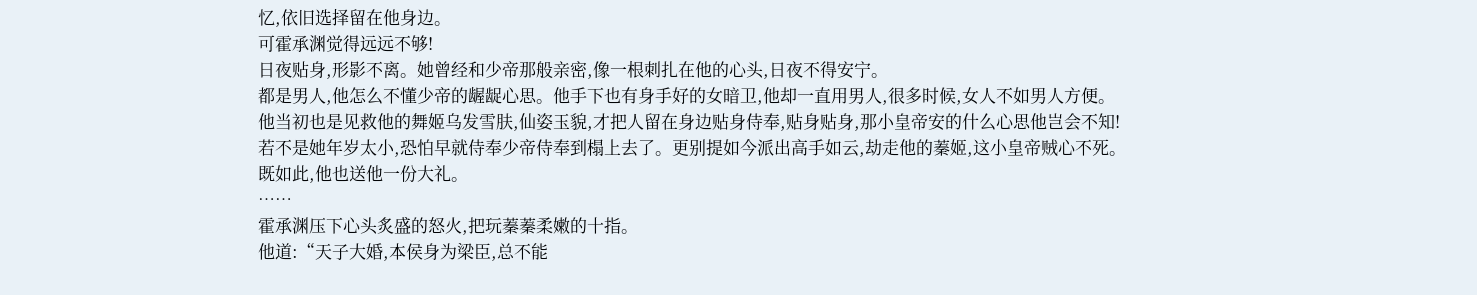忆,依旧选择留在他身边。
可霍承渊觉得远远不够!
日夜贴身,形影不离。她曾经和少帝那般亲密,像一根刺扎在他的心头,日夜不得安宁。
都是男人,他怎么不懂少帝的龌龊心思。他手下也有身手好的女暗卫,他却一直用男人,很多时候,女人不如男人方便。
他当初也是见救他的舞姬乌发雪肤,仙姿玉貌,才把人留在身边贴身侍奉,贴身贴身,那小皇帝安的什么心思他岂会不知!
若不是她年岁太小,恐怕早就侍奉少帝侍奉到榻上去了。更别提如今派出高手如云,劫走他的蓁姬,这小皇帝贼心不死。
既如此,他也送他一份大礼。
……
霍承渊压下心头炙盛的怒火,把玩蓁蓁柔嫩的十指。
他道:“天子大婚,本侯身为梁臣,总不能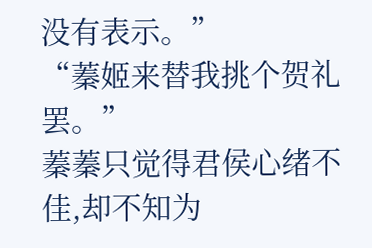没有表示。”
“蓁姬来替我挑个贺礼罢。”
蓁蓁只觉得君侯心绪不佳,却不知为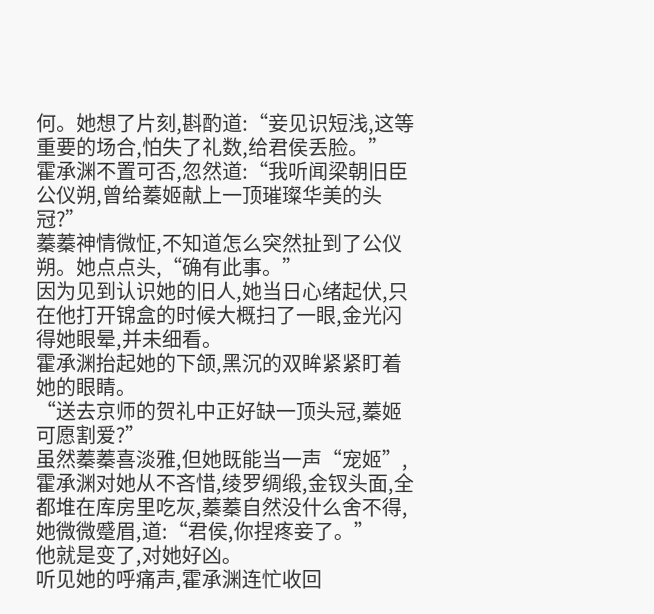何。她想了片刻,斟酌道:“妾见识短浅,这等重要的场合,怕失了礼数,给君侯丢脸。”
霍承渊不置可否,忽然道:“我听闻梁朝旧臣公仪朔,曾给蓁姬献上一顶璀璨华美的头冠?”
蓁蓁神情微怔,不知道怎么突然扯到了公仪朔。她点点头,“确有此事。”
因为见到认识她的旧人,她当日心绪起伏,只在他打开锦盒的时候大概扫了一眼,金光闪得她眼晕,并未细看。
霍承渊抬起她的下颌,黑沉的双眸紧紧盯着她的眼睛。
“送去京师的贺礼中正好缺一顶头冠,蓁姬可愿割爱?”
虽然蓁蓁喜淡雅,但她既能当一声“宠姬”,霍承渊对她从不吝惜,绫罗绸缎,金钗头面,全都堆在库房里吃灰,蓁蓁自然没什么舍不得,她微微蹙眉,道:“君侯,你捏疼妾了。”
他就是变了,对她好凶。
听见她的呼痛声,霍承渊连忙收回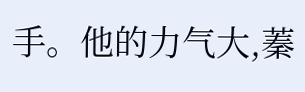手。他的力气大,蓁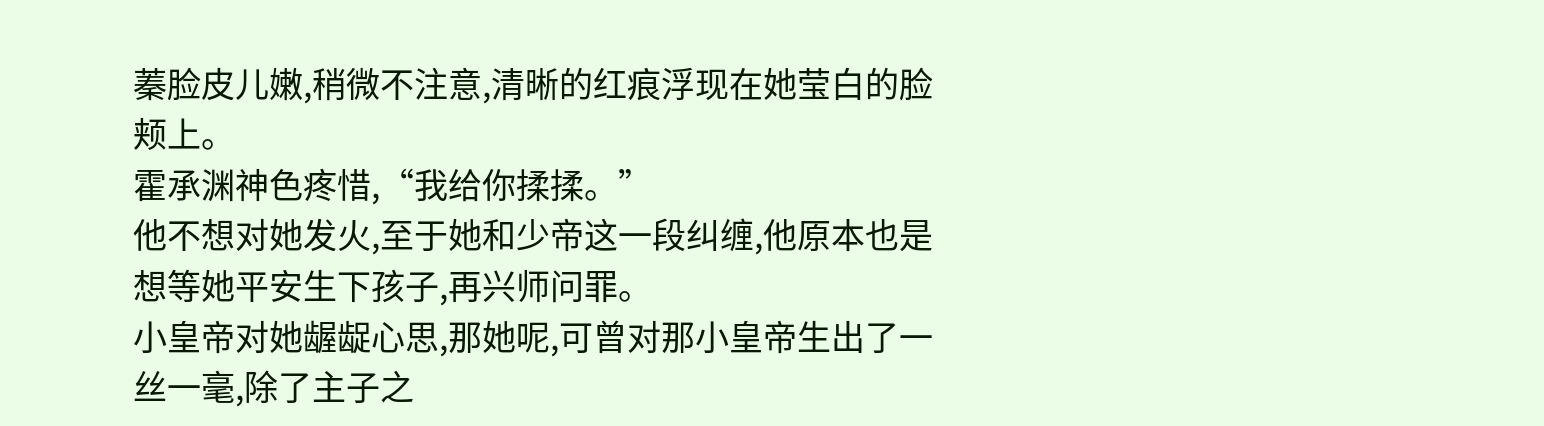蓁脸皮儿嫩,稍微不注意,清晰的红痕浮现在她莹白的脸颊上。
霍承渊神色疼惜,“我给你揉揉。”
他不想对她发火,至于她和少帝这一段纠缠,他原本也是想等她平安生下孩子,再兴师问罪。
小皇帝对她龌龊心思,那她呢,可曾对那小皇帝生出了一丝一毫,除了主子之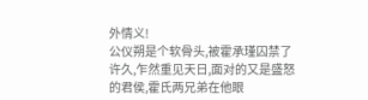外情义!
公仪朔是个软骨头,被霍承瑾囚禁了许久,乍然重见天日,面对的又是盛怒的君侯,霍氏两兄弟在他眼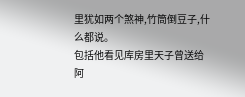里犹如两个煞神,竹筒倒豆子,什么都说。
包括他看见库房里天子曾送给阿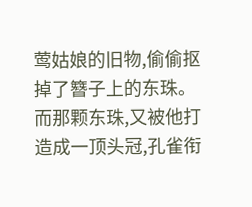莺姑娘的旧物,偷偷抠掉了簪子上的东珠。而那颗东珠,又被他打造成一顶头冠,孔雀衔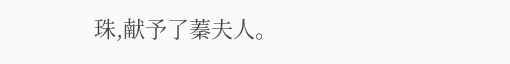珠,献予了蓁夫人。